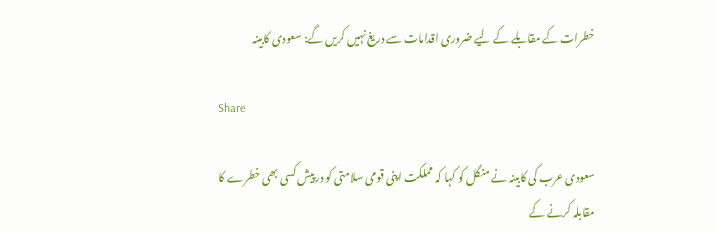خطرات کے مقابلے کے لیے ضروری اقدامات سے دریغ نہیں کریں گے: سعودی کابینہ

Share

سعودی عرب کی کابینہ نے منگل کو کہا کہ مملکت اپنی قومی سلامتی کو درپیش کسی بھی خطرے کا مقابلہ کرنے کے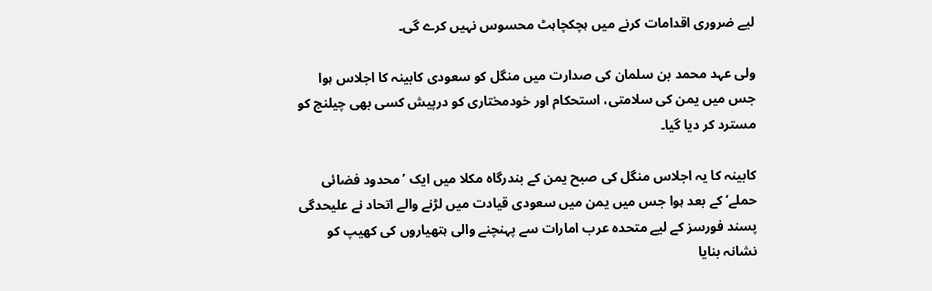لیے ضروری اقدامات کرنے میں ہچکچاہٹ محسوس نہیں کرے گی۔

ولی عہد محمد بن سلمان کی صدارت میں منگل کو سعودی کابینہ کا اجلاس ہوا جس میں یمن کی سلامتی، استحکام اور خودمختاری کو درپیش کسی بھی چیلنج کو مسترد کر دیا گیا۔

کابینہ کا یہ اجلاس منگل کی صبح یمن کے بندرگاہ مکلا میں ایک ’محدود فضائی حملے‘ کے بعد ہوا جس میں یمن میں سعودی قیادت میں لڑنے والے اتحاد نے علیحدگی پسند فورسز کے لیے متحدہ عرب امارات سے پہنچنے والی ہتھیاروں کی کھیپ کو نشانہ بنایا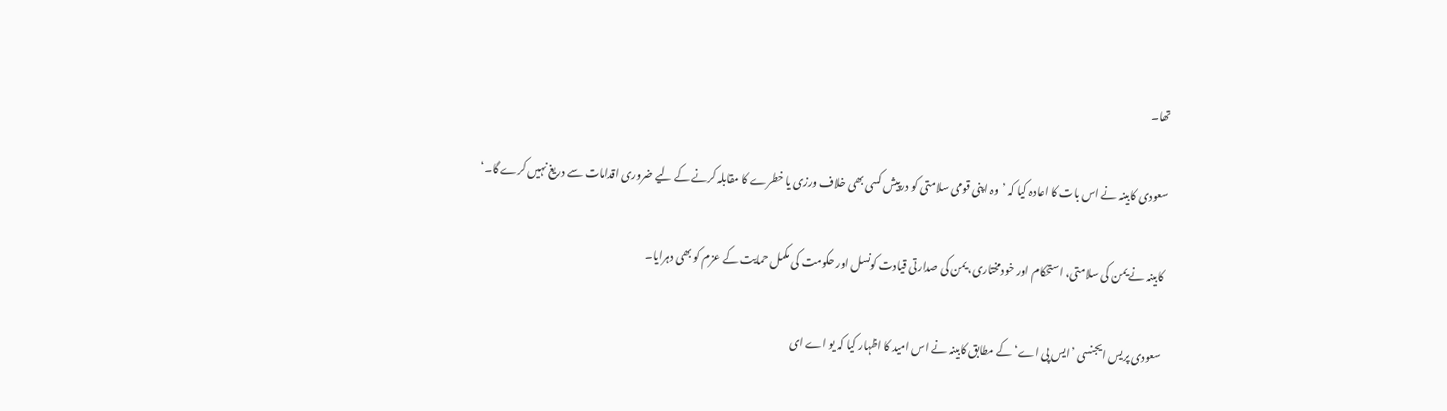تھا۔

سعودی کابینہ نے اس بات کا اعادہ کیا کہ ’وہ اپنی قومی سلامتی کو درپیش کسی بھی خلاف ورزی یا خطرے کا مقابلہ کرنے کے لیے ضروری اقدامات سے دریغ نہیں کرے گا۔‘

کابینہ نے یمن کی سلامتی، استحکام اور خودمختاری، یمن کی صدارتی قیادت کونسل اور حکومت کی مکمل حمایت کے عزم کو بھی دہرایا۔

سعودی پریس ایجنسی ’ایس پی اے‘ کے مطابق کابینہ نے اس امید کا اظہار کیا کہ یو اے ای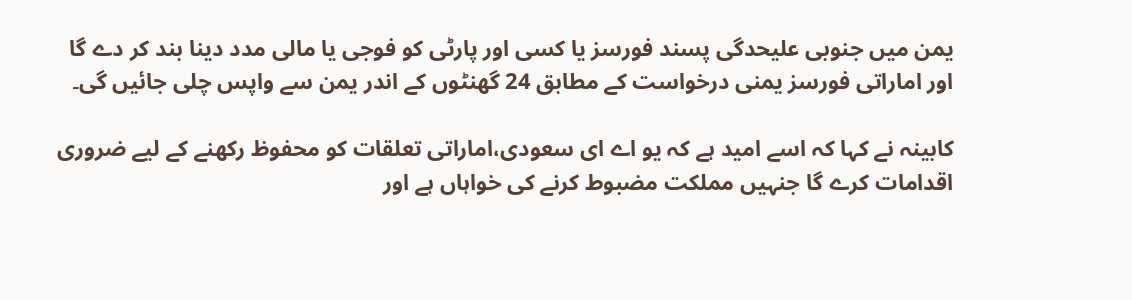یمن میں جنوبی علیحدگی پسند فورسز یا کسی اور پارٹی کو فوجی یا مالی مدد دینا بند کر دے گا اور اماراتی فورسز یمنی درخواست کے مطابق 24 گھنٹوں کے اندر یمن سے واپس چلی جائیں گی۔

کابینہ نے کہا کہ اسے امید ہے کہ یو اے ای سعودی،اماراتی تعلقات کو محفوظ رکھنے کے لیے ضروری اقدامات کرے گا جنہیں مملکت مضبوط کرنے کی خواہاں ہے اور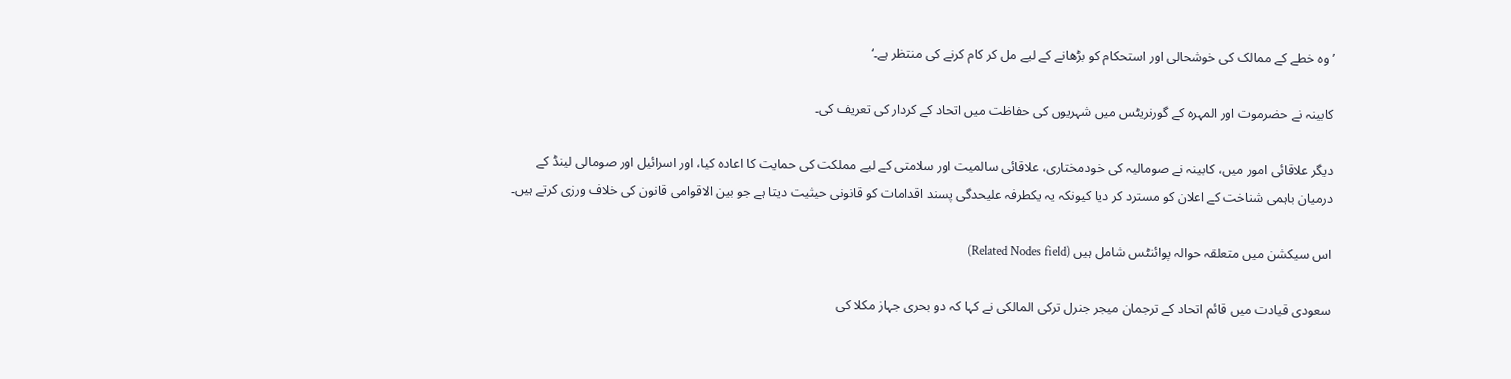’وہ خطے کے ممالک کی خوشحالی اور استحکام کو بڑھانے کے لیے مل کر کام کرنے کی منتظر ہے۔‘

کابینہ نے حضرموت اور المہرہ کے گورنریٹس میں شہریوں کی حفاظت میں اتحاد کے کردار کی تعریف کی۔

دیگر علاقائی امور میں، کابینہ نے صومالیہ کی خودمختاری، علاقائی سالمیت اور سلامتی کے لیے مملکت کی حمایت کا اعادہ کیا، اور اسرائیل اور صومالی لینڈ کے درمیان باہمی شناخت کے اعلان کو مسترد کر دیا کیونکہ یہ یکطرفہ علیحدگی پسند اقدامات کو قانونی حیثیت دیتا ہے جو بین الاقوامی قانون کی خلاف ورزی کرتے ہیں۔

اس سیکشن میں متعلقہ حوالہ پوائنٹس شامل ہیں (Related Nodes field)

سعودی قیادت میں قائم اتحاد کے ترجمان میجر جنرل ترکی المالکی نے کہا کہ دو بحری جہاز مکلا کی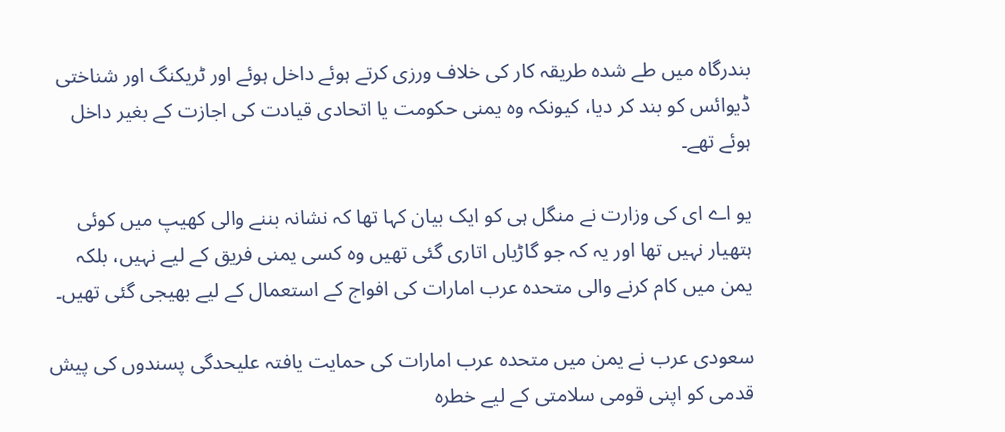بندرگاہ میں طے شدہ طریقہ کار کی خلاف ورزی کرتے ہوئے داخل ہوئے اور ٹریکنگ اور شناختی ڈیوائس کو بند کر دیا، کیونکہ وہ یمنی حکومت یا اتحادی قیادت کی اجازت کے بغیر داخل ہوئے تھے۔

یو اے ای کی وزارت نے منگل ہی کو ایک بیان کہا تھا کہ نشانہ بننے والی کھیپ میں کوئی ہتھیار نہیں تھا اور یہ کہ جو گاڑیاں اتاری گئی تھیں وہ کسی یمنی فریق کے لیے نہیں، بلکہ یمن میں کام کرنے والی متحدہ عرب امارات کی افواج کے استعمال کے لیے بھیجی گئی تھیں۔

سعودی عرب نے یمن میں متحدہ عرب امارات کی حمایت یافتہ علیحدگی پسندوں کی پیش قدمی کو اپنی قومی سلامتی کے لیے خطرہ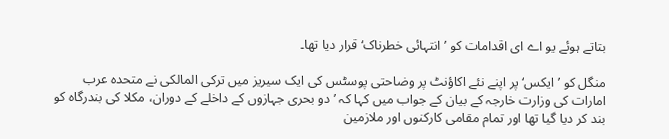بتاتے ہوئے یو اے ای اقدامات کو ’انتہائی خطرناک‘ قرار دیا تھا۔

منگل کو ’ایکس‘ پر اپنے نئے اکاؤنٹ پر وضاحتی پوسٹس کی ایک سیریز میں ترکی المالکی نے متحدہ عرب امارات کی وزارت خارجہ کے بیان کے جواب میں کہا کہ ’دو بحری جہازوں کے داخلے کے دوران، مکلا کی بندرگاہ کو بند کر دیا گیا تھا اور تمام مقامی کارکنوں اور ملازمین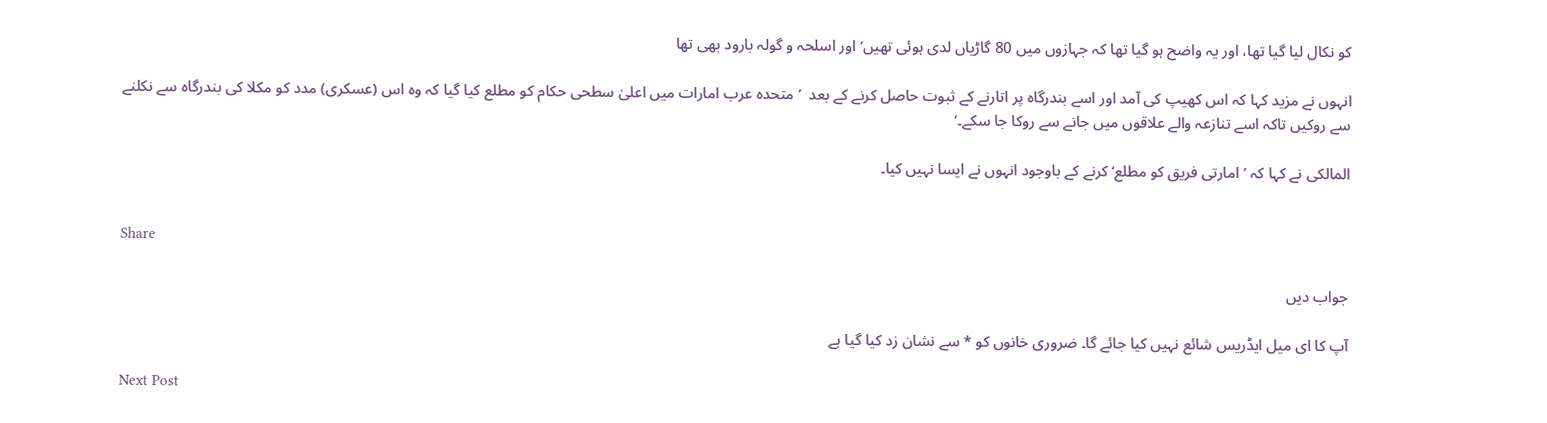کو نکال لیا گیا تھا، اور یہ واضح ہو گیا تھا کہ جہازوں میں 80 گاڑیاں لدی ہوئی تھیں‘ اور اسلحہ و گولہ بارود بھی تھا

انہوں نے مزید کہا کہ اس کھیپ کی آمد اور اسے بندرگاہ پر اتارنے کے ثبوت حاصل کرنے کے بعد  ’متحدہ عرب امارات میں اعلیٰ سطحی حکام کو مطلع کیا گیا کہ وہ اس (عسکری) مدد کو مکلا کی بندرگاہ سے نکلنے سے روکیں تاکہ اسے تنازعہ والے علاقوں میں جانے سے روکا جا سکے۔‘

المالکی نے کہا کہ ’امارتی فریق کو مطلع‘ کرنے کے باوجود انہوں نے ایسا نہیں کیا۔


Share

جواب دیں

آپ کا ای میل ایڈریس شائع نہیں کیا جائے گا۔ ضروری خانوں کو * سے نشان زد کیا گیا ہے

Next Post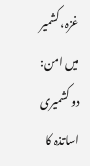غزہ، کشمیر میں امن: دو کشمیری اساتذہ کا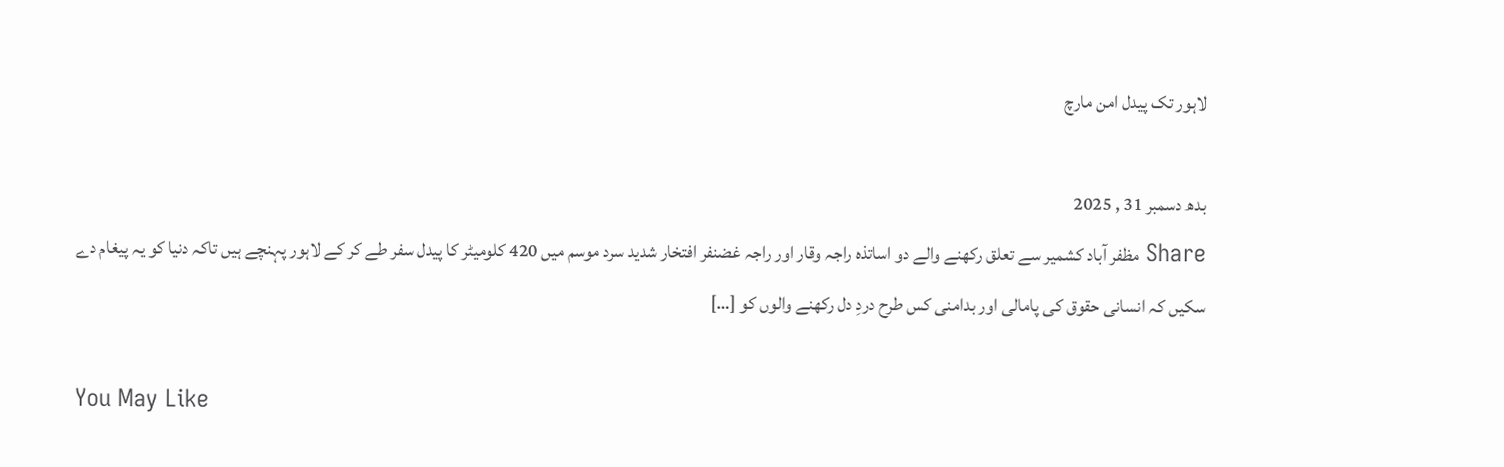لاہور تک پیدل امن مارچ

بدھ دسمبر 31 , 2025
Share مظفر آباد کشمیر سے تعلق رکھنے والے دو اساتذہ راجہ وقار اور راجہ غضنفر افتخار شدید سرد موسم میں 420 کلومیٹر کا پیدل سفر طے کر کے لاہور پہنچے ہیں تاکہ دنیا کو یہ پیغام دے سکیں کہ انسانی حقوق کی پامالی اور بدامنی کس طرح دردِ دل رکھنے والوں کو […]

You May Like